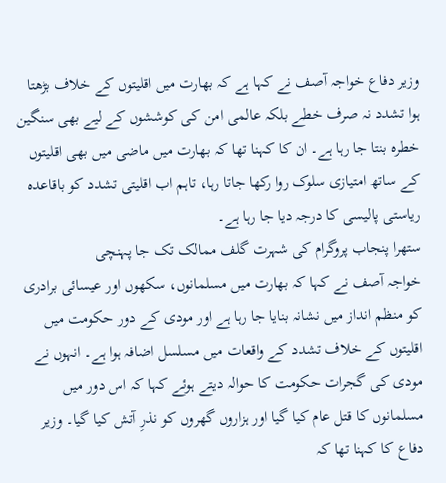وزیر دفاع خواجہ آصف نے کہا ہے کہ بھارت میں اقلیتوں کے خلاف بڑھتا ہوا تشدد نہ صرف خطے بلکہ عالمی امن کی کوششوں کے لیے بھی سنگین خطرہ بنتا جا رہا ہے۔ ان کا کہنا تھا کہ بھارت میں ماضی میں بھی اقلیتوں کے ساتھ امتیازی سلوک روا رکھا جاتا رہا، تاہم اب اقلیتی تشدد کو باقاعدہ ریاستی پالیسی کا درجہ دیا جا رہا ہے۔
ستھرا پنجاب پروگرام کی شہرت گلف ممالک تک جا پہنچی
خواجہ آصف نے کہا کہ بھارت میں مسلمانوں، سکھوں اور عیسائی برادری کو منظم انداز میں نشانہ بنایا جا رہا ہے اور مودی کے دور حکومت میں اقلیتوں کے خلاف تشدد کے واقعات میں مسلسل اضافہ ہوا ہے۔ انہوں نے مودی کی گجرات حکومت کا حوالہ دیتے ہوئے کہا کہ اس دور میں مسلمانوں کا قتل عام کیا گیا اور ہزاروں گھروں کو نذرِ آتش کیا گیا۔ وزیر دفاع کا کہنا تھا کہ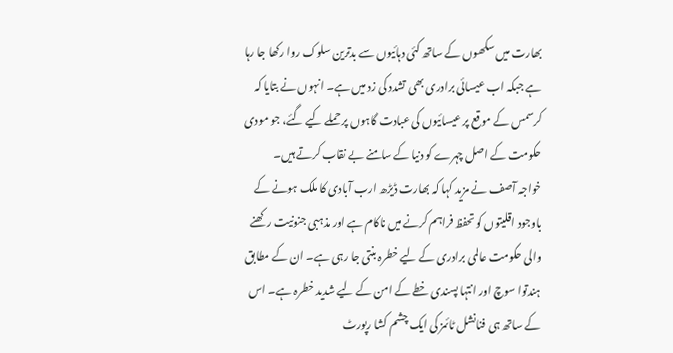بھارت میں سکھوں کے ساتھ کئی دہائیوں سے بدترین سلوک روا رکھا جا رہا ہے جبکہ اب عیسائی برادری بھی تشدد کی زد میں ہے۔ انہوں نے بتایا کہ کرسمس کے موقع پر عیسائیوں کی عبادت گاہوں پر حملے کیے گئے، جو مودی حکومت کے اصل چہرے کو دنیا کے سامنے بے نقاب کرتے ہیں۔
خواجہ آصف نے مزید کہا کہ بھارت ڈیڑھ ارب آبادی کا ملک ہونے کے باوجود اقلیتوں کو تحفظ فراہم کرنے میں ناکام ہے اور مذہبی جنونیت رکھنے والی حکومت عالمی برادری کے لیے خطرہ بنتی جا رہی ہے۔ ان کے مطابق ہندتوا سوچ اور انتہا پسندی خطے کے امن کے لیے شدید خطرہ ہے۔ اس کے ساتھ ہی فنانشل ٹائمز کی ایک چشم کشا رپورٹ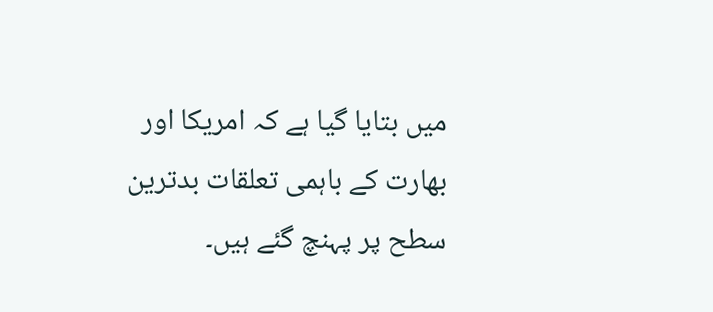میں بتایا گیا ہے کہ امریکا اور بھارت کے باہمی تعلقات بدترین سطح پر پہنچ گئے ہیں۔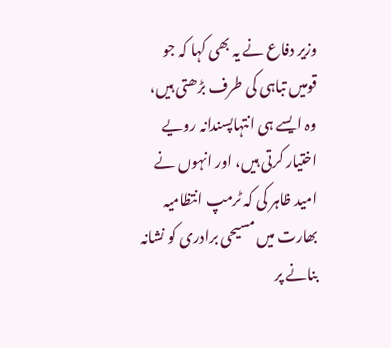وزیر دفاع نے یہ بھی کہا کہ جو قومیں تباہی کی طرف بڑھتی ہیں، وہ ایسے ہی انتہاپسندانہ رویے اختیار کرتی ہیں، اور انہوں نے امید ظاہر کی کہ ٹرمپ انتظامیہ بھارت میں مسیحی برادری کو نشانہ بنانے پر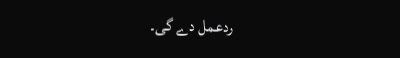ردعمل دے گی۔